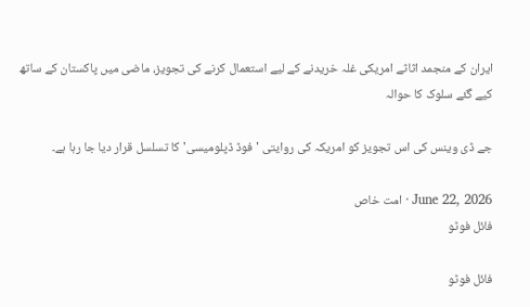ایران کے منجمد اثاثے امریکی غلہ خریدنے کے لیے استعمال کرنے کی تجویز، ماضی میں پاکستان کے ساتھ کیے گئے سلوک کا حوالہ

جے ڈی وینس کی اس تجویز کو امریکہ کی روایتی 'فوڈ ڈپلومیسی' کا تسلسل قرار دیا جا رہا ہے۔

June 22, 2026 · امت خاص
فائل فوٹو

فائل فوٹو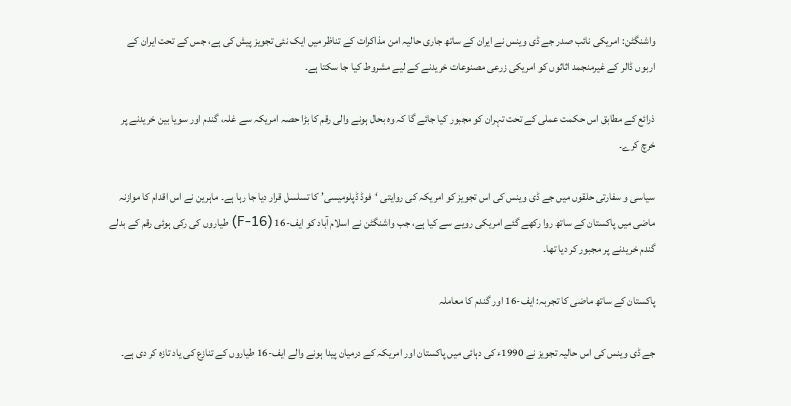واشنگٹن: امریکی نائب صدر جے ڈی وینس نے ایران کے ساتھ جاری حالیہ امن مذاکرات کے تناظر میں ایک نئی تجویز پیش کی ہے، جس کے تحت ایران کے اربوں ڈالر کے غیرمنجمد اثاثوں کو امریکی زرعی مصنوعات خریدنے کے لیے مشروط کیا جا سکتا ہے۔

ذرائع کے مطابق اس حکمت عملی کے تحت تہران کو مجبور کیا جائے گا کہ وہ بحال ہونے والی رقم کا بڑا حصہ امریکہ سے غلہ، گندم اور سویا بین خریدنے پر خرچ کرے۔

سیاسی و سفارتی حلقوں میں جے ڈی وینس کی اس تجویز کو امریکہ کی روایتی ‘فوڈ ڈپلومیسی’ کا تسلسل قرار دیا جا رہا ہے۔ ماہرین نے اس اقدام کا موازنہ ماضی میں پاکستان کے ساتھ روا رکھے گئے امریکی رویے سے کیا ہے، جب واشنگٹن نے اسلام آباد کو ایف-16 (F-16) طیاروں کی رکی ہوئی رقم کے بدلے گندم خریدنے پر مجبور کر دیا تھا۔

پاکستان کے ساتھ ماضی کا تجربہ: ایف-16 اور گندم کا معاملہ

جے ڈی وینس کی اس حالیہ تجویز نے 1990ء کی دہائی میں پاکستان اور امریکہ کے درمیان پیدا ہونے والے ایف-16 طیاروں کے تنازع کی یاد تازہ کر دی ہے۔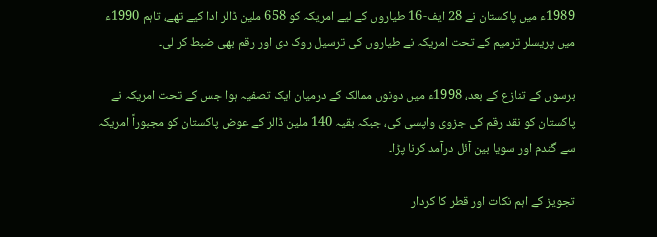1989ء میں پاکستان نے 28 ایف-16 طیاروں کے لیے امریکہ کو 658 ملین ڈالر ادا کیے تھے، تاہم 1990ء میں پریسلر ترمیم کے تحت امریکہ نے طیاروں کی ترسیل روک دی اور رقم بھی ضبط کر لی۔

برسوں کے تنازع کے بعد، 1998ء میں دونوں ممالک کے درمیان ایک تصفیہ ہوا جس کے تحت امریکہ نے پاکستان کو نقد رقم کی جزوی واپسی کی، جبکہ بقیہ 140 ملین ڈالر کے عوض پاکستان کو مجبوراً امریکہ سے گندم اور سویا بین آئل درآمد کرنا پڑا۔

تجویز کے اہم نکات اور قطر کا کردار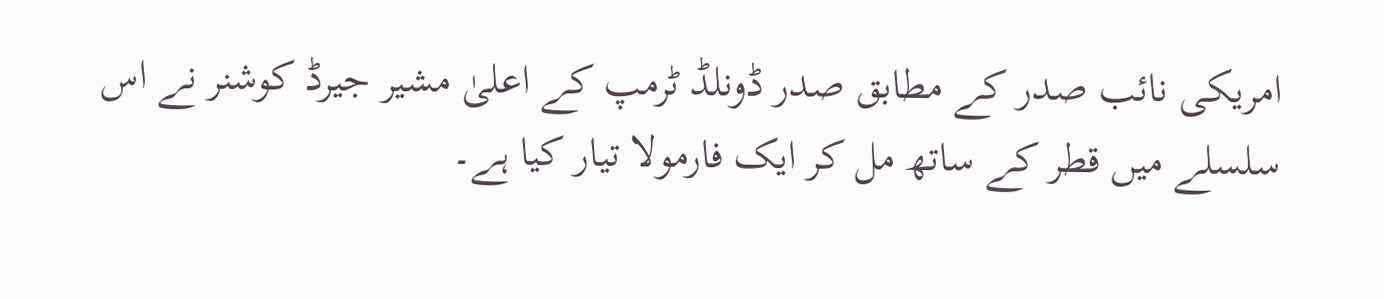امریکی نائب صدر کے مطابق صدر ڈونلڈ ٹرمپ کے اعلیٰ مشیر جیرڈ کوشنر نے اس سلسلے میں قطر کے ساتھ مل کر ایک فارمولا تیار کیا ہے۔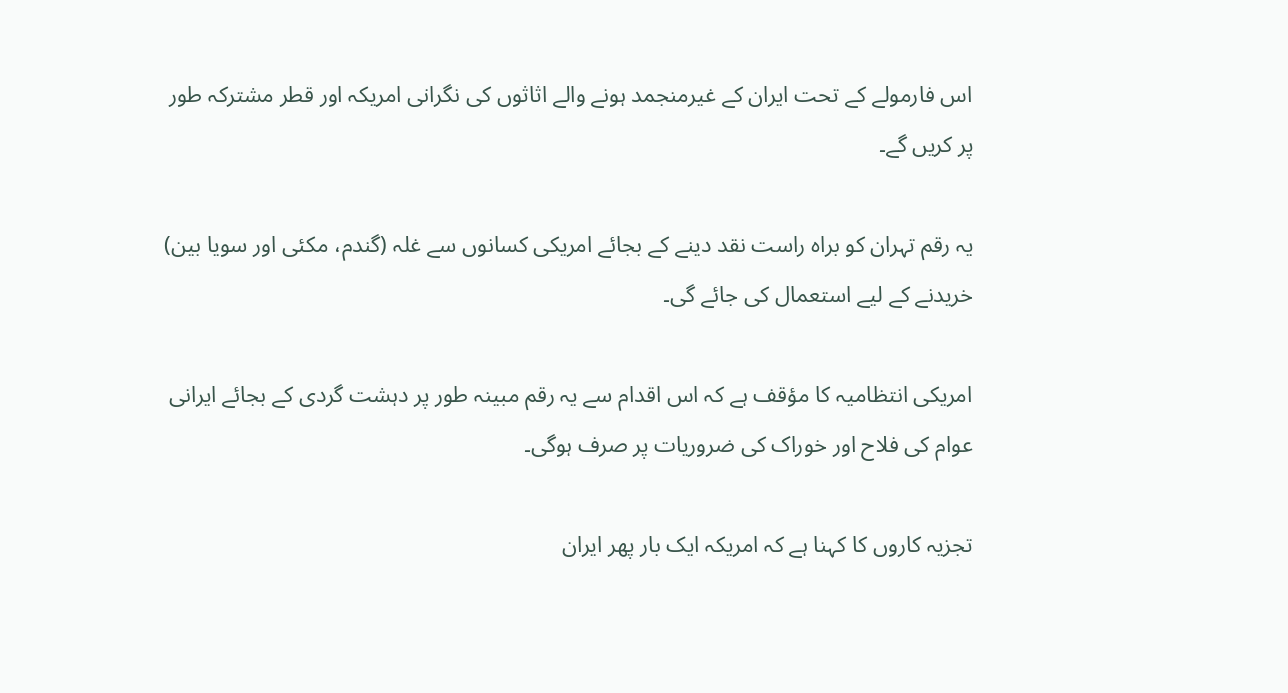اس فارمولے کے تحت ایران کے غیرمنجمد ہونے والے اثاثوں کی نگرانی امریکہ اور قطر مشترکہ طور پر کریں گے۔

یہ رقم تہران کو براہ راست نقد دینے کے بجائے امریکی کسانوں سے غلہ (گندم، مکئی اور سویا بین) خریدنے کے لیے استعمال کی جائے گی۔

امریکی انتظامیہ کا مؤقف ہے کہ اس اقدام سے یہ رقم مبینہ طور پر دہشت گردی کے بجائے ایرانی عوام کی فلاح اور خوراک کی ضروریات پر صرف ہوگی۔

تجزیہ کاروں کا کہنا ہے کہ امریکہ ایک بار پھر ایران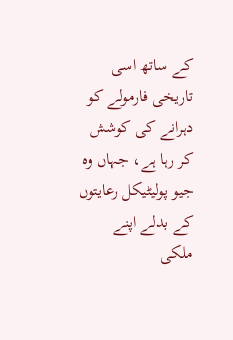کے ساتھ اسی تاریخی فارمولے کو دہرانے کی کوشش کر رہا ہے، جہاں وہ جیو پولیٹیکل رعایتوں کے بدلے اپنے ملکی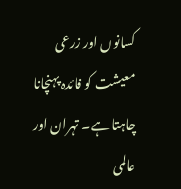کسانوں اور زرعی معیشت کو فائدہ پہنچانا چاہتا ہے۔ تہران اور عالمی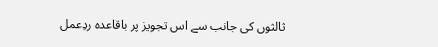ثالثوں کی جانب سے اس تجویز پر باقاعدہ ردِعمل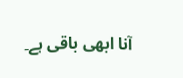آنا ابھی باقی ہے۔